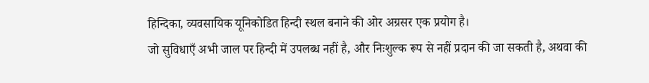हिन्दिका, व्यवसायिक यूनिकोडित हिन्दी स्थल बनाने की ओर अग्रसर एक प्रयोग है।
जो सुविधाएँ अभी जाल पर हिन्दी में उपलब्ध नहीं है, और निःशुल्क रूप से नहीं प्रदान की जा सकती है, अथवा की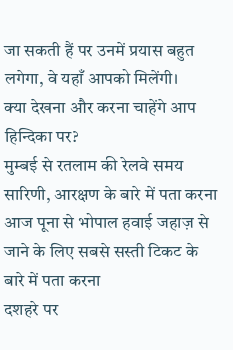जा सकती हैं पर उनमें प्रयास बहुत लगेगा, वे यहाँ आपको मिलेंगी।
क्या देखना और करना चाहेंगे आप हिन्दिका पर?
मुम्बई से रतलाम की रेलवे समय सारिणी, आरक्षण के बारे में पता करना
आज पूना से भोपाल हवाई जहाज़ से जाने के लिए सबसे सस्ती टिकट के बारे में पता करना
दशहरे पर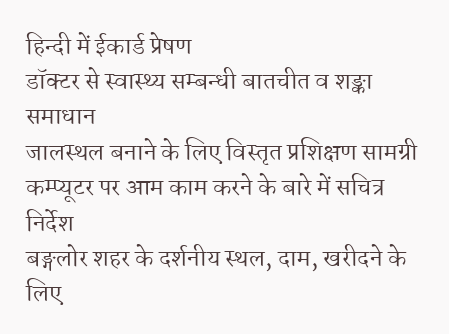हिन्दी में ईकार्ड प्रेषण
डॉक्टर से स्वास्थ्य सम्बन्धी बातचीत व शङ्का समाधान
जालस्थल बनाने के लिए विस्तृत प्रशिक्षण सामग्री
कम्प्यूटर पर आम काम करने के बारे में सचित्र निर्देश
बङ्गलोर शहर के दर्शनीय स्थल, दाम, खरीदने के लिए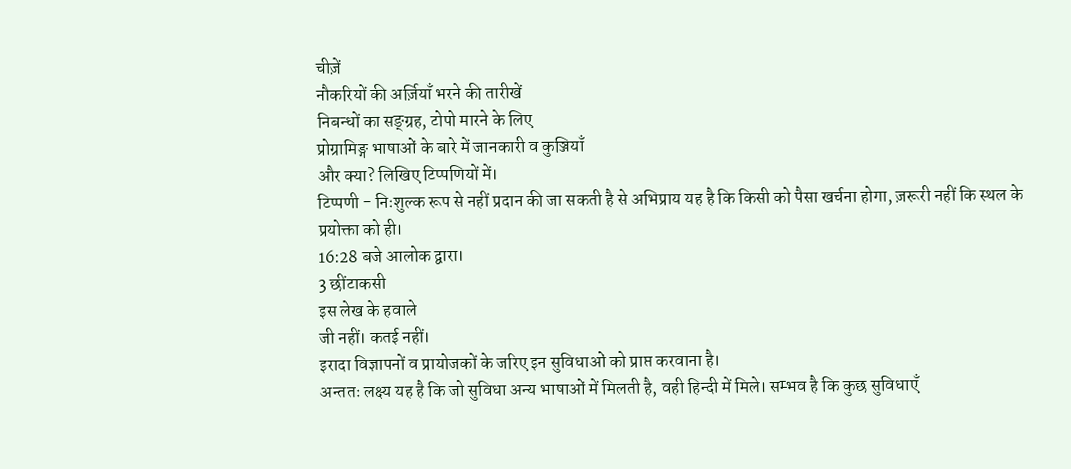चीज़ें
नौकरियों की अर्ज़ियाँ भरने की तारीखें
निबन्धों का सङ्ग्रह, टोपो मारने के लिए
प्रोग्रामिङ्ग भाषाओं के बारे में जानकारी व कुञ्जियाँ
और क्या? लिखिए टिप्पणियों में।
टिप्पणी - निःशुल्क रूप से नहीं प्रदान की जा सकती है से अभिप्राय यह है कि किसी को पैसा खर्चना होगा, ज़रूरी नहीं कि स्थल के प्रयोक्ता को ही।
16:28 बजे आलोक द्वारा।
3 छींटाकसी
इस लेख के हवाले
जी नहीं। कतई नहीं।
इरादा विज्ञापनों व प्रायोजकों के जरिए इन सुविधाओं को प्राप्त करवाना है।
अन्ततः लक्ष्य यह है कि जो सुविधा अन्य भाषाओं में मिलती है, वही हिन्दी में मिले। सम्भव है कि कुछ सुविधाएँ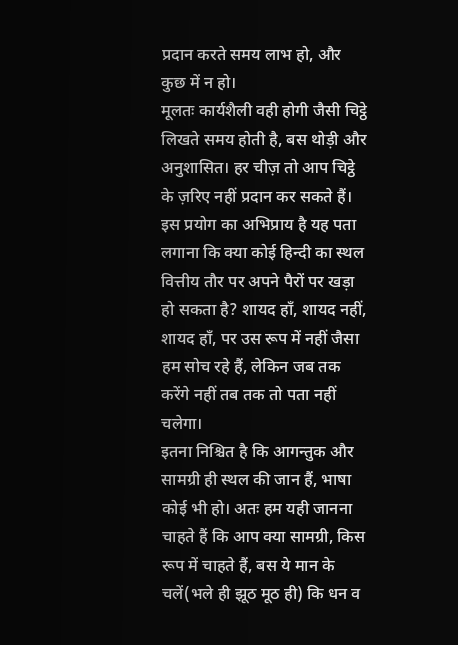प्रदान करते समय लाभ हो, और कुछ में न हो।
मूलतः कार्यशैली वही होगी जैसी चिट्ठे लिखते समय होती है, बस थोड़ी और अनुशासित। हर चीज़ तो आप चिट्ठे के ज़रिए नहीं प्रदान कर सकते हैं।
इस प्रयोग का अभिप्राय है यह पता लगाना कि क्या कोई हिन्दी का स्थल वित्तीय तौर पर अपने पैरों पर खड़ा हो सकता है? शायद हाँ, शायद नहीं, शायद हाँ, पर उस रूप में नहीं जैसा हम सोच रहे हैं, लेकिन जब तक करेंगे नहीं तब तक तो पता नहीं चलेगा।
इतना निश्चित है कि आगन्तुक और सामग्री ही स्थल की जान हैं, भाषा कोई भी हो। अतः हम यही जानना चाहते हैं कि आप क्या सामग्री, किस रूप में चाहते हैं, बस ये मान के चलें(भले ही झूठ मूठ ही) कि धन व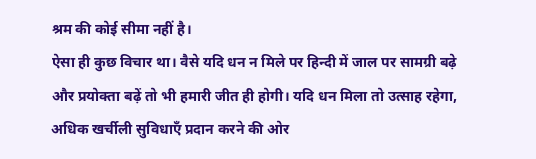श्रम की कोई सीमा नहीं है।
ऐसा ही कुछ विचार था। वैसे यदि धन न मिले पर हिन्दी में जाल पर सामग्री बढ़े और प्रयोक्ता बढ़ें तो भी हमारी जीत ही होगी। यदि धन मिला तो उत्साह रहेगा, अधिक खर्चीली सुविधाएँ प्रदान करने की ओर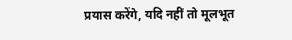प्रयास करेंगे, यदि नहीं तो मूलभूत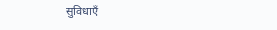सुविधाएँ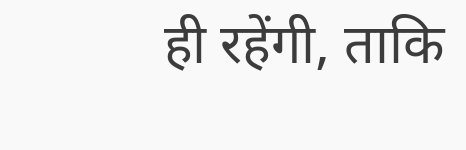ही रहेंगी, ताकि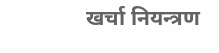खर्चा नियन्त्रण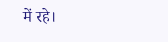में रहे।